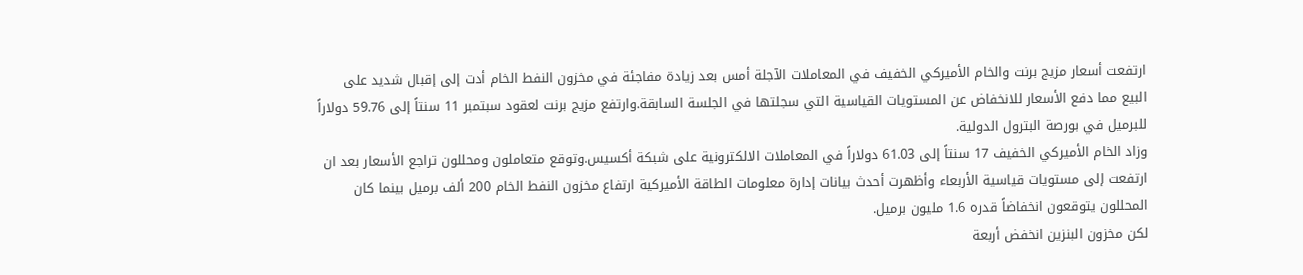ارتفعت أسعار مزيج برنت والخام الأميركي الخفيف في المعاملات الآجلة أمس بعد زيادة مفاجئة في مخزون النفط الخام أدت إلى إقبال شديد على البيع مما دفع الأسعار للانخفاض عن المستويات القياسية التي سجلتها في الجلسة السابقة.وارتفع مزيج برنت لعقود سبتمبر 11 سنتاً إلى 59.76 دولاراً للبرميل في بورصة البترول الدولية.
وزاد الخام الأميركي الخفيف 17 سنتاً إلى 61.03 دولاراً في المعاملات الالكترونية على شبكة أكسيس.وتوقع متعاملون ومحللون تراجع الأسعار بعد ان ارتفعت إلى مستويات قياسية الأربعاء وأظهرت أحدث بيانات إدارة معلومات الطاقة الأميركية ارتفاع مخزون النفط الخام 200 ألف برميل بينما كان المحللون يتوقعون انخفاضاً قدره 1.6 مليون برميل.
لكن مخزون البنزين انخفض أربعة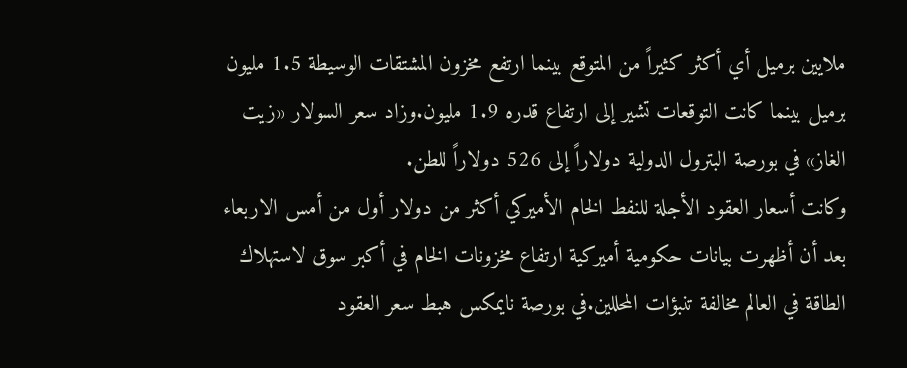ملايين برميل أي أكثر كثيراً من المتوقع بينما ارتفع مخزون المشتقات الوسيطة 1.5 مليون برميل بينما كانت التوقعات تشير إلى ارتفاع قدره 1.9 مليون.وزاد سعر السولار «زيت الغاز» في بورصة البترول الدولية دولاراً إلى 526 دولاراً للطن.
وكانت أسعار العقود الأجلة للنفط الخام الأميركي أكثر من دولار أول من أمس الاربعاء بعد أن أظهرت بيانات حكومية أميركية ارتفاع مخزونات الخام في أكبر سوق لاستهلاك الطاقة في العالم مخالفة تنبؤات المحللين.في بورصة نايمكس هبط سعر العقود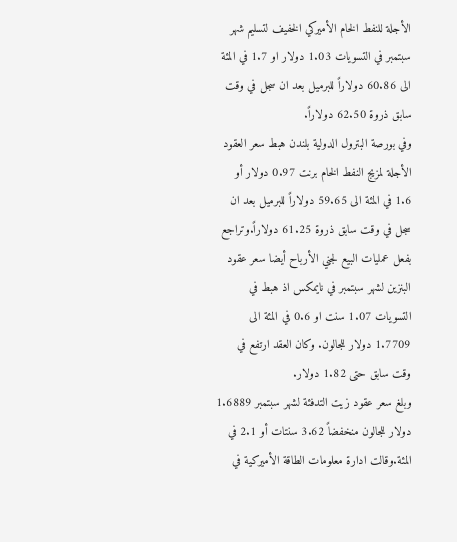الأجلة للنفط الخام الأميركي الخفيف لتسليم شهر سبتمبر في التسويات 1.03 دولار او 1.7 في المئة الى 60.86 دولاراً للبرميل بعد ان سجل في وقت سابق ذروة 62.50 دولاراً.
وفي بورصة البترول الدولية بلندن هبط سعر العقود الأجلة لمزيج النفط الخام برنت 0.97 دولار أو 1.6 في المئة الى 59.65 دولاراً للبرميل بعد ان سجل في وقت سابق ذروة 61.25 دولاراً.وتراجع بفعل عمليات البيع لجني الأرباح أيضا سعر عقود البنزين لشهر سبتمبر في نايمكس اذ هبط في التسويات 1.07 سنت او 0.6 في المئة الى 1.7709 دولار للجالون. وكان العقد ارتفع في وقت سابق حتى 1.82 دولار.
وبلغ سعر عقود زيت التدفئة لشهر سبتمبر 1.6889 دولار للجالون منخفضاً 3.62 سنتات أو 2.1 في المئة.وقالت ادارة معلومات الطاقة الأميركية في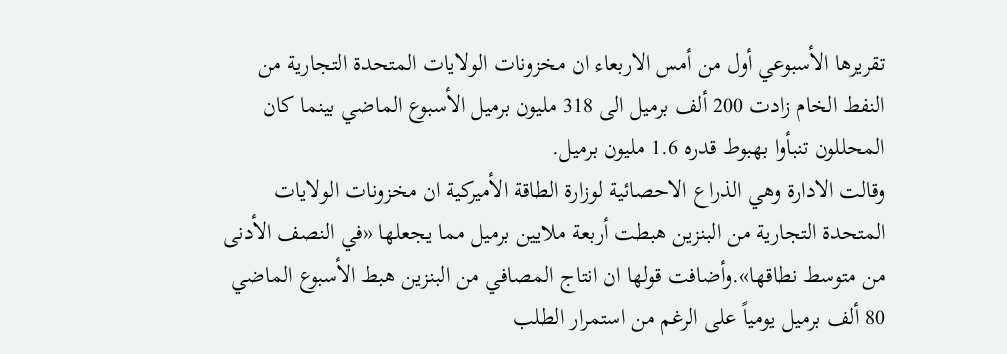تقريرها الأسبوعي أول من أمس الاربعاء ان مخزونات الولايات المتحدة التجارية من النفط الخام زادت 200 ألف برميل الى 318 مليون برميل الأسبوع الماضي بينما كان المحللون تنبأوا بهبوط قدره 1.6 مليون برميل.
وقالت الادارة وهي الذراع الاحصائية لوزارة الطاقة الأميركية ان مخزونات الولايات المتحدة التجارية من البنزين هبطت أربعة ملايين برميل مما يجعلها «في النصف الأدنى من متوسط نطاقها».وأضافت قولها ان انتاج المصافي من البنزين هبط الأسبوع الماضي 80 ألف برميل يومياً على الرغم من استمرار الطلب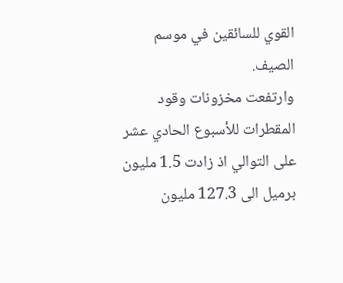القوي للسائقين في موسم الصيف.
وارتفعت مخزونات وقود المقطرات للأسبوع الحادي عشر على التوالي اذ زادت 1.5 مليون برميل الى 127.3 مليون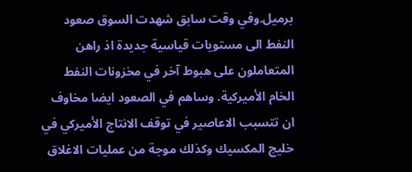برميل.وفي وقت سابق شهدت السوق صعود النفط الى مستويات قياسية جديدة اذ راهن المتعاملون على هبوط آخر في مخزونات النفط الخام الأميركية. وساهم في الصعود ايضا مخاوف ان تتسبب الاعاصير في توقف الانتاج الأميركي في خليج المكسيك وكذلك موجة من عمليات الاغلاق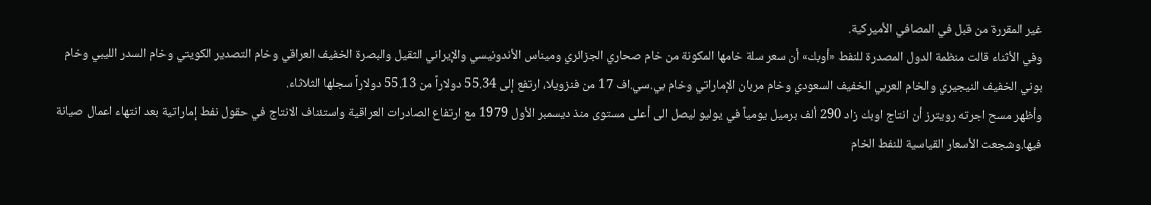غير المقررة من قبل في المصافي الأميركية.
وفي الأثناء قالت منظمة الدول المصدرة للنفط «أوبك» أن سعر سلة خامها المكونة من خام صحاري الجزائري وميناس الأندونيسي والإيراني الثقيل والبصرة الخفيف العراقي وخام التصدير الكويتي وخام السدر الليبي وخام بوني الخفيف النيجيري والخام العربي الخفيف السعودي وخام مربان الإماراتي وخام بي.سي.اف 17 من فنزويلا، ارتفع إلى 55.34 دولاراً من 55.13 دولاراً سجلها الثلاثاء.
وأظهر مسح اجرته رويترز أن انتاج اوبك زاد 290 ألف برميل يومياً في يوليو ليصل الى أعلى مستوى منذ ديسمبر الأول 1979 مع ارتفاع الصادرات العراقية واستئناف الانتاج في حقول نفط إماراتية بعد انتهاء اعمال صيانة فيها.وشجعت الأسعار القياسية للنفط الخام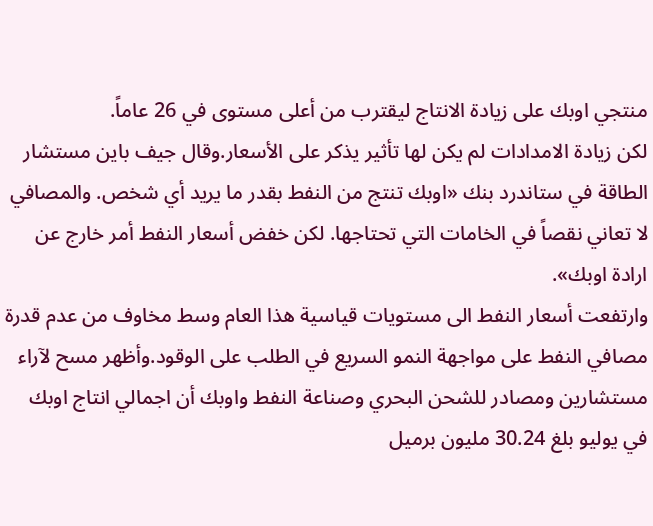منتجي اوبك على زيادة الانتاج ليقترب من أعلى مستوى في 26 عاماً.
لكن زيادة الامدادات لم يكن لها تأثير يذكر على الأسعار.وقال جيف باين مستشار الطاقة في ستاندرد بنك «اوبك تنتج من النفط بقدر ما يريد أي شخص. والمصافي لا تعاني نقصاً في الخامات التي تحتاجها. لكن خفض أسعار النفط أمر خارج عن ارادة اوبك».
وارتفعت أسعار النفط الى مستويات قياسية هذا العام وسط مخاوف من عدم قدرة مصافي النفط على مواجهة النمو السريع في الطلب على الوقود.وأظهر مسح لآراء مستشارين ومصادر للشحن البحري وصناعة النفط واوبك أن اجمالي انتاج اوبك في يوليو بلغ 30.24 مليون برميل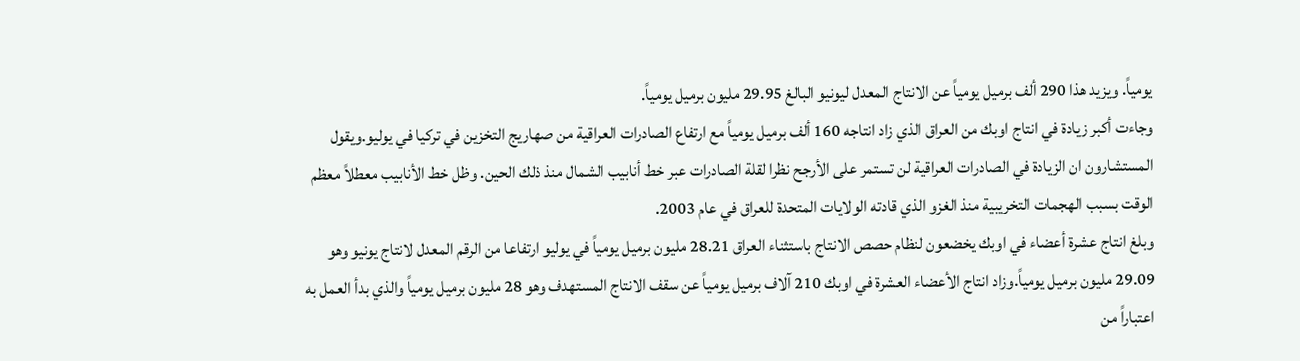يومياً. ويزيد هذا 290 ألف برميل يومياً عن الانتاج المعدل ليونيو البالغ 29.95 مليون برميل يومياً.
وجاءت أكبر زيادة في انتاج اوبك من العراق الذي زاد انتاجه 160 ألف برميل يومياً مع ارتفاع الصادرات العراقية من صهاريج التخزين في تركيا في يوليو.ويقول المستشارون ان الزيادة في الصادرات العراقية لن تستمر على الأرجح نظرا لقلة الصادرات عبر خط أنابيب الشمال منذ ذلك الحين. وظل خط الأنابيب معطلاً معظم الوقت بسبب الهجمات التخريبية منذ الغزو الذي قادته الولايات المتحدة للعراق في عام 2003.
وبلغ انتاج عشرة أعضاء في اوبك يخضعون لنظام حصص الانتاج باستثناء العراق 28.21 مليون برميل يومياً في يوليو ارتفاعا من الرقم المعدل لانتاج يونيو وهو 29.09 مليون برميل يومياً.وزاد انتاج الأعضاء العشرة في اوبك 210 آلاف برميل يومياً عن سقف الانتاج المستهدف وهو 28 مليون برميل يومياً والذي بدأ العمل به اعتباراً من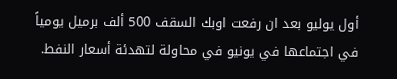أول يوليو بعد ان رفعت اوبك السقف 500 ألف برميل يومياً في اجتماعها في يونيو في محاولة لتهدئة أسعار النفط.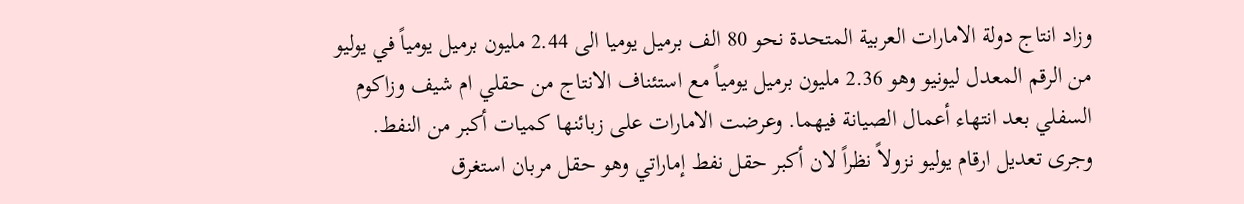وزاد انتاج دولة الامارات العربية المتحدة نحو 80 الف برميل يوميا الى 2.44 مليون برميل يومياً في يوليو من الرقم المعدل ليونيو وهو 2.36 مليون برميل يومياً مع استئناف الانتاج من حقلي ام شيف وزاكوم السفلي بعد انتهاء أعمال الصيانة فيهما. وعرضت الامارات على زبائنها كميات أكبر من النفط.
وجرى تعديل ارقام يوليو نزولاً نظراً لان أكبر حقل نفط إماراتي وهو حقل مربان استغرق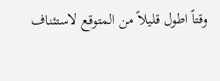وقتاً اطول قليلاً من المتوقع لاستئناف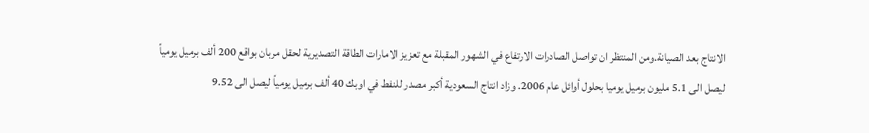الانتاج بعد الصيانة.ومن المنتظر ان تواصل الصادرات الارتفاع في الشهور المقبلة مع تعزيز الامارات الطاقة التصديرية لحقل مربان بواقع 200 ألف برميل يومياً ليصل الى 5.1 مليون برميل يوميا بحلول أوائل عام 2006. وزاد انتاج السعودية أكبر مصدر للنفط في اوبك 40 ألف برميل يومياً ليصل الى 9.52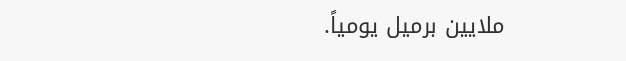ملايين برميل يومياً.